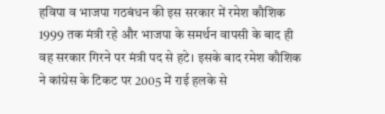हविपा व भाजपा गठबंधन की इस सरकार में रमेश कौशिक 1999 तक मंत्री रहे और भाजपा के समर्थन वापसी के बाद ही वह सरकार गिरने पर मंत्री पद से हटे। इसके बाद रमेश कौशिक ने कांग्रेस के टिकट पर 2005 में राई हलके से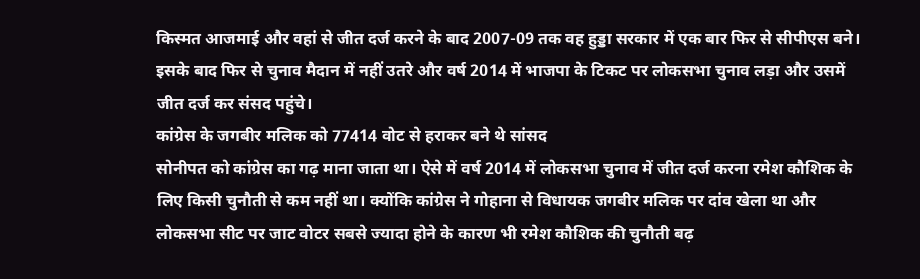किस्मत आजमाई और वहां से जीत दर्ज करने के बाद 2007-09 तक वह हुड्डा सरकार में एक बार फिर से सीपीएस बने। इसके बाद फिर से चुनाव मैदान में नहीं उतरे और वर्ष 2014 में भाजपा के टिकट पर लोकसभा चुनाव लड़ा और उसमें जीत दर्ज कर संसद पहुंचे।
कांग्रेस के जगबीर मलिक को 77414 वोट से हराकर बने थे सांसद
सोनीपत को कांग्रेस का गढ़ माना जाता था। ऐसे में वर्ष 2014 में लोकसभा चुनाव में जीत दर्ज करना रमेश कौशिक के लिए किसी चुनौती से कम नहीं था। क्योंकि कांग्रेस ने गोहाना से विधायक जगबीर मलिक पर दांव खेला था और लोकसभा सीट पर जाट वोटर सबसे ज्यादा होने के कारण भी रमेश कौशिक की चुनौती बढ़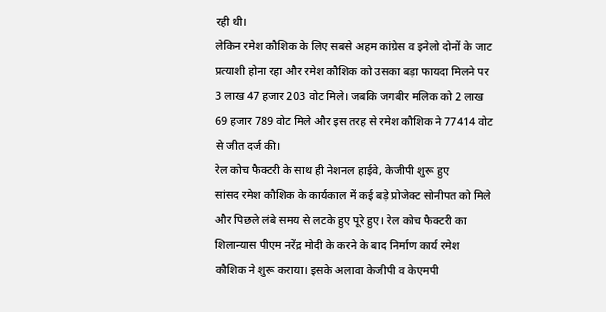रही थी।
लेकिन रमेश कौशिक के लिए सबसे अहम कांग्रेस व इनेलो दोनों के जाट प्रत्याशी होना रहा और रमेश कौशिक को उसका बड़ा फायदा मिलने पर 3 लाख 47 हजार 203 वोट मिले। जबकि जगबीर मलिक को 2 लाख 69 हजार 789 वोट मिले और इस तरह से रमेश कौशिक ने 77414 वोट से जीत दर्ज की।
रेल कोच फैक्टरी के साथ ही नेशनल हाईवे, केजीपी शुरू हुए
सांसद रमेश कौशिक के कार्यकाल में कई बड़े प्रोजेक्ट सोनीपत को मिले और पिछले लंबे समय से लटके हुए पूरे हुए। रेल कोच फैक्टरी का शिलान्यास पीएम नरेंद्र मोदी के करने के बाद निर्माण कार्य रमेश कौशिक ने शुरू कराया। इसके अलावा केजीपी व केएमपी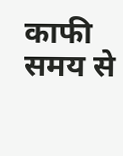काफी समय से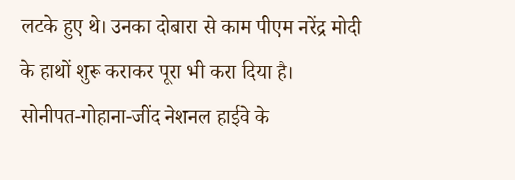लटके हुए थे। उनका दोबारा से काम पीएम नरेंद्र मोदी के हाथों शुरू कराकर पूरा भी करा दिया है।
सोनीपत-गोहाना-जींद नेशनल हाईवे के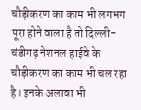चौड़ीकरण का काम भी लगभग पूरा होने वाला है तो दिल्ली-चंडीगढ़ नेशनल हाईवे के चौड़ीकरण का काम भी चल रहा है। इनके अलावा भी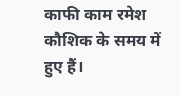काफी काम रमेश कौशिक के समय में हुए हैं।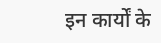इन कार्यों के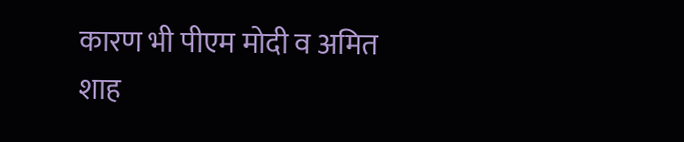कारण भी पीएम मोदी व अमित शाह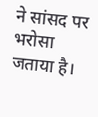ने सांसद पर भरोसा जताया है।